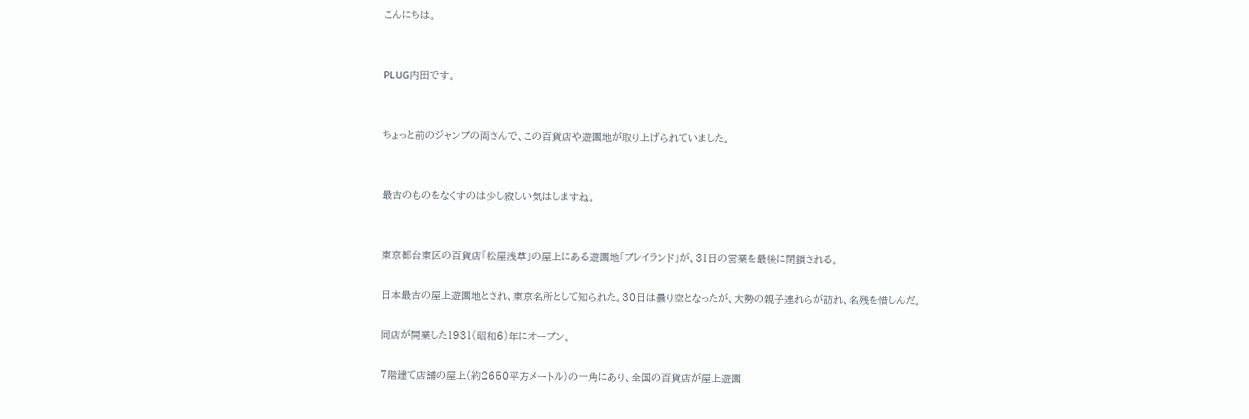こんにちは。


PLUG内田です。


ちょっと前のジャンプの両さんで、この百貨店や遊園地が取り上げられていました。


最古のものをなくすのは少し寂しい気はしますね。


東京都台東区の百貨店「松屋浅草」の屋上にある遊園地「プレイランド」が、31日の営業を最後に閉鎖される。

日本最古の屋上遊園地とされ、東京名所として知られた。30日は曇り空となったが、大勢の親子連れらが訪れ、名残を惜しんだ。

同店が開業した1931(昭和6)年にオープン。

7階建て店舗の屋上(約2650平方メートル)の一角にあり、全国の百貨店が屋上遊園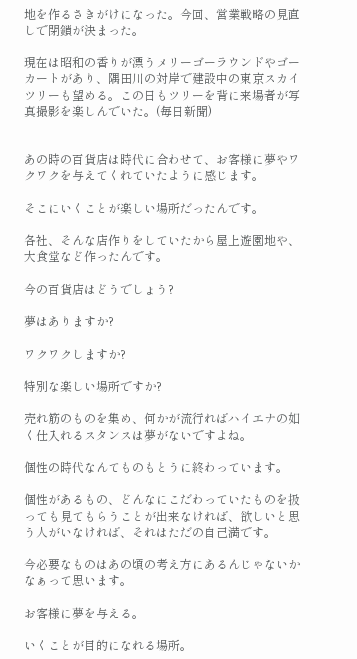地を作るさきがけになった。今回、営業戦略の見直しで閉鎖が決まった。

現在は昭和の香りが漂うメリーゴーラウンドやゴーカートがあり、隅田川の対岸で建設中の東京スカイツリーも望める。この日もツリーを背に来場者が写真撮影を楽しんでいた。(毎日新聞)


あの時の百貨店は時代に合わせて、お客様に夢やワクワクを与えてくれていたように感じます。

そこにいくことが楽しい場所だったんです。

各社、そんな店作りをしていたから屋上遊園地や、大食堂など作ったんです。

今の百貨店はどうでしょう?

夢はありますか?

ワクワクしますか?

特別な楽しい場所ですか?

売れ筋のものを集め、何かが流行ればハイエナの如く仕入れるスタンスは夢がないですよね。

個性の時代なんてものもとうに終わっています。

個性があるもの、どんなにこだわっていたものを扱っても見てもらうことが出来なければ、欲しいと思う人がいなければ、それはただの自己満です。

今必要なものはあの頃の考え方にあるんじゃないかなぁって思います。

お客様に夢を与える。

いくことが目的になれる場所。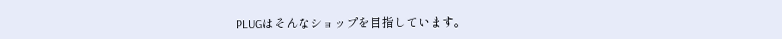PLUGはそんなショップを目指しています。